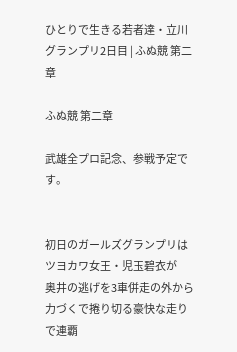ひとりで生きる若者達・立川グランプリ2日目 | ふぬ競 第二章

ふぬ競 第二章

武雄全プロ記念、参戦予定です。


初日のガールズグランプリは
ツヨカワ女王・児玉碧衣が
奥井の逃げを3車併走の外から
力づくで捲り切る豪快な走りで連覇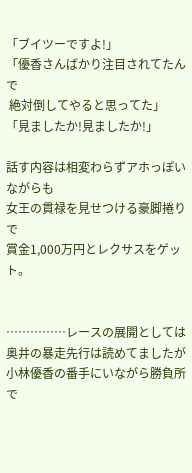「ブイツーですよ!」
「優香さんばかり注目されてたんで
 絶対倒してやると思ってた」
「見ましたか!見ましたか!」

話す内容は相変わらずアホっぽいながらも
女王の貫禄を見せつける豪脚捲りで
賞金1,000万円とレクサスをゲット。


……………レースの展開としては
奥井の暴走先行は読めてましたが
小林優香の番手にいながら勝負所で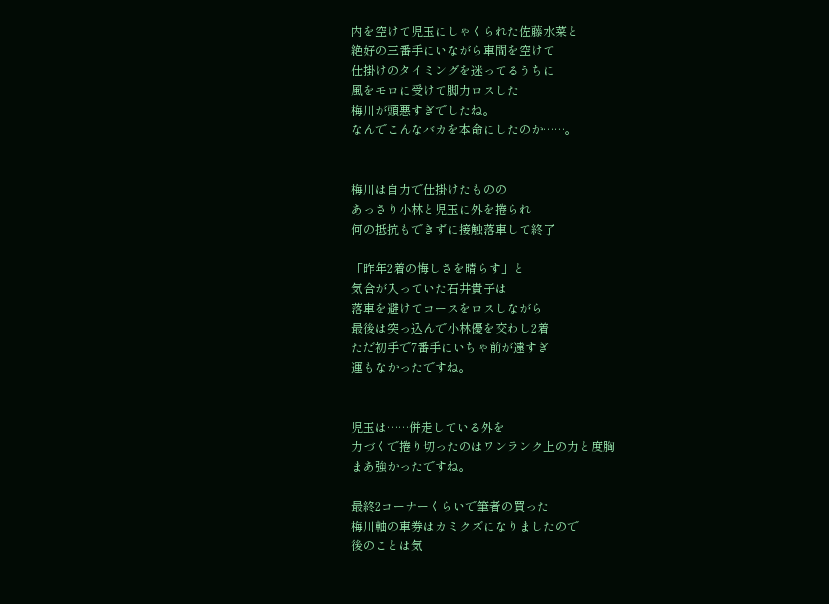内を空けて児玉にしゃくられた佐藤水菜と
絶好の三番手にいながら車間を空けて
仕掛けのタイミングを迷ってるうちに
風をモロに受けて脚力ロスした
梅川が頭悪すぎでしたね。
なんでこんなバカを本命にしたのか……。


梅川は自力で仕掛けたものの
あっさり小林と児玉に外を捲られ
何の抵抗もできずに接触落車して終了

「昨年2着の悔しさを晴らす」と
気合が入っていた石井貴子は
落車を避けてコースをロスしながら
最後は突っ込んで小林優を交わし2着
ただ初手で7番手にいちゃ前が遠すぎ
運もなかったですね。


児玉は……併走している外を
力づくで捲り切ったのはワンランク上の力と度胸
まあ強かったですね。

最終2コーナーくらいで筆者の買った
梅川軸の車券はカミクズになりましたので
後のことは気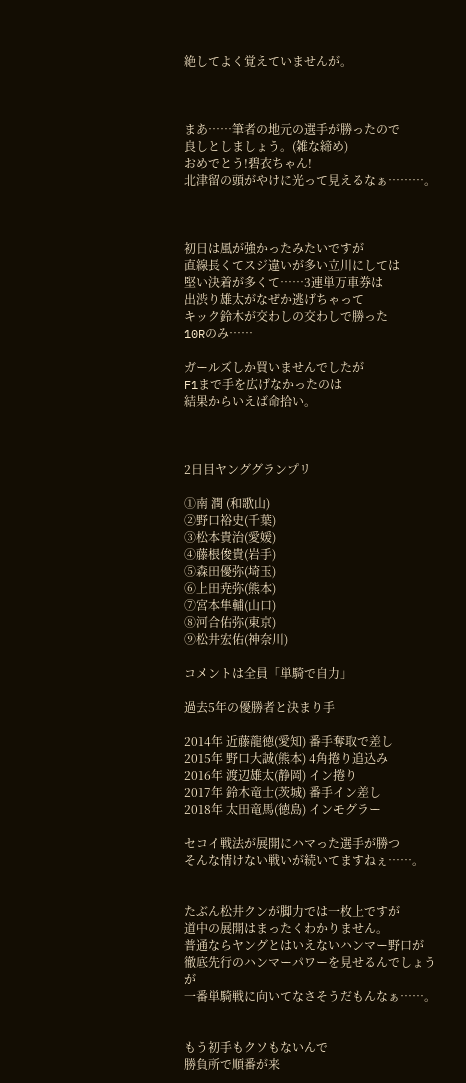絶してよく覚えていませんが。



まあ……筆者の地元の選手が勝ったので
良しとしましょう。(雑な締め)
おめでとう!碧衣ちゃん!
北津留の頭がやけに光って見えるなぁ………。



初日は風が強かったみたいですが
直線長くてスジ違いが多い立川にしては
堅い決着が多くて……3連単万車券は
出渋り雄太がなぜか逃げちゃって
キック鈴木が交わしの交わしで勝った
10Rのみ……

ガールズしか買いませんでしたが
F1まで手を広げなかったのは
結果からいえば命拾い。



2日目ヤンググランプリ

①南 潤 (和歌山)
②野口裕史(千葉)
③松本貴治(愛媛)
④藤根俊貴(岩手)
⑤森田優弥(埼玉)
⑥上田尭弥(熊本)
⑦宮本隼輔(山口)
⑧河合佑弥(東京)
⑨松井宏佑(神奈川)

コメントは全員「単騎で自力」

過去5年の優勝者と決まり手

2014年 近藤龍徳(愛知) 番手奪取で差し
2015年 野口大誠(熊本) 4角捲り追込み
2016年 渡辺雄太(静岡) イン捲り
2017年 鈴木竜士(茨城) 番手イン差し
2018年 太田竜馬(徳島) インモグラー

セコイ戦法が展開にハマった選手が勝つ
そんな情けない戦いが続いてますねぇ……。


たぶん松井クンが脚力では一枚上ですが
道中の展開はまったくわかりません。
普通ならヤングとはいえないハンマー野口が
徹底先行のハンマーパワーを見せるんでしょうが
一番単騎戦に向いてなさそうだもんなぁ……。


もう初手もクソもないんで
勝負所で順番が来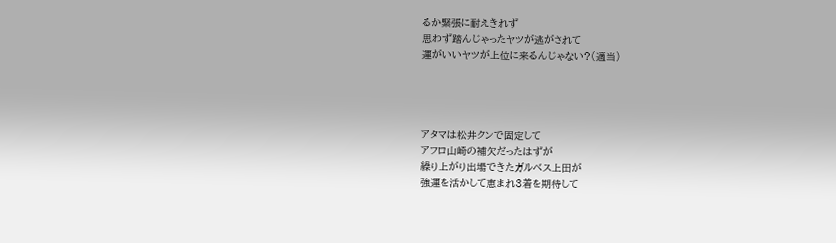るか緊張に耐えきれず
思わず踏んじゃったヤツが逃がされて
運がいいヤツが上位に来るんじゃない?(適当)




アタマは松井クンで固定して
アフロ山崎の補欠だったはずが
繰り上がり出場できたガルベス上田が
強運を活かして恵まれ3着を期待して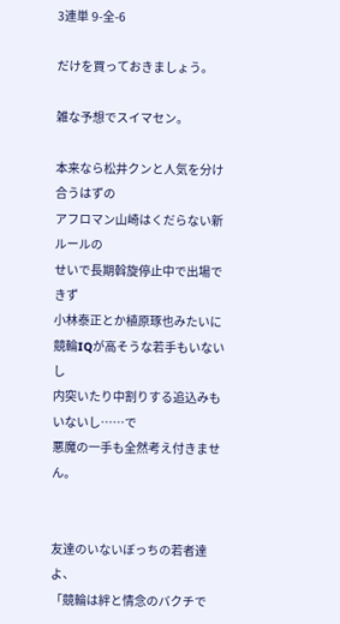3連単 9-全-6

だけを買っておきましょう。

雑な予想でスイマセン。

本来なら松井クンと人気を分け合うはずの
アフロマン山崎はくだらない新ルールの
せいで長期斡旋停止中で出場できず
小林泰正とか植原琢也みたいに
競輪IQが高そうな若手もいないし
内突いたり中割りする追込みもいないし……で
悪魔の一手も全然考え付きません。


友達のいないぼっちの若者達よ、
「競輪は絆と情念のバクチで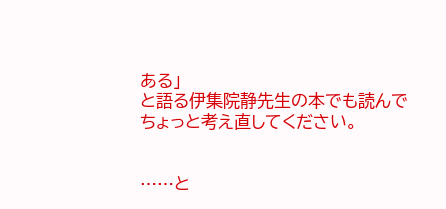ある」
と語る伊集院静先生の本でも読んで
ちょっと考え直してください。


……と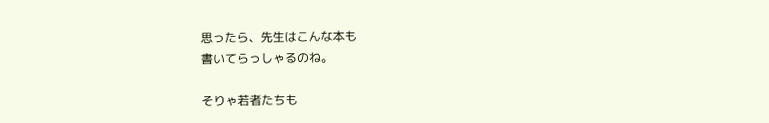思ったら、先生はこんな本も
書いてらっしゃるのね。

そりゃ若者たちも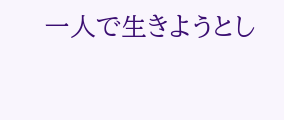一人で生きようとし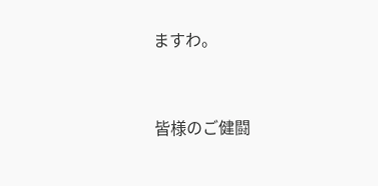ますわ。



皆様のご健闘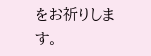をお祈りします。